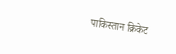पाकिस्तान क्रिकेट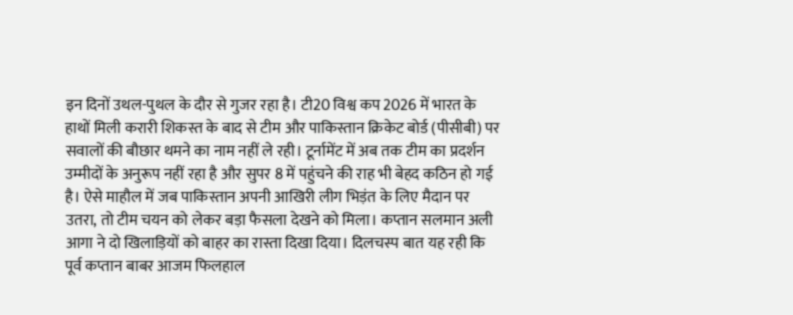इन दिनों उथल-पुथल के दौर से गुजर रहा है। टी20 विश्व कप 2026 में भारत के हाथों मिली करारी शिकस्त के बाद से टीम और पाकिस्तान क्रिकेट बोर्ड (पीसीबी) पर सवालों की बौछार थमने का नाम नहीं ले रही। टूर्नामेंट में अब तक टीम का प्रदर्शन उम्मीदों के अनुरूप नहीं रहा है और सुपर 8 में पहुंचने की राह भी बेहद कठिन हो गई है। ऐसे माहौल में जब पाकिस्तान अपनी आखिरी लीग भिड़ंत के लिए मैदान पर उतरा, तो टीम चयन को लेकर बड़ा फैसला देखने को मिला। कप्तान सलमान अली आगा ने दो खिलाड़ियों को बाहर का रास्ता दिखा दिया। दिलचस्प बात यह रही कि पूर्व कप्तान बाबर आजम फिलहाल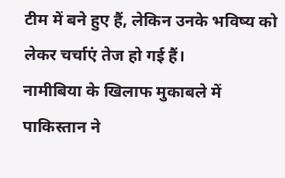टीम में बने हुए हैं, लेकिन उनके भविष्य को लेकर चर्चाएं तेज हो गई हैं।
नामीबिया के खिलाफ मुकाबले में पाकिस्तान ने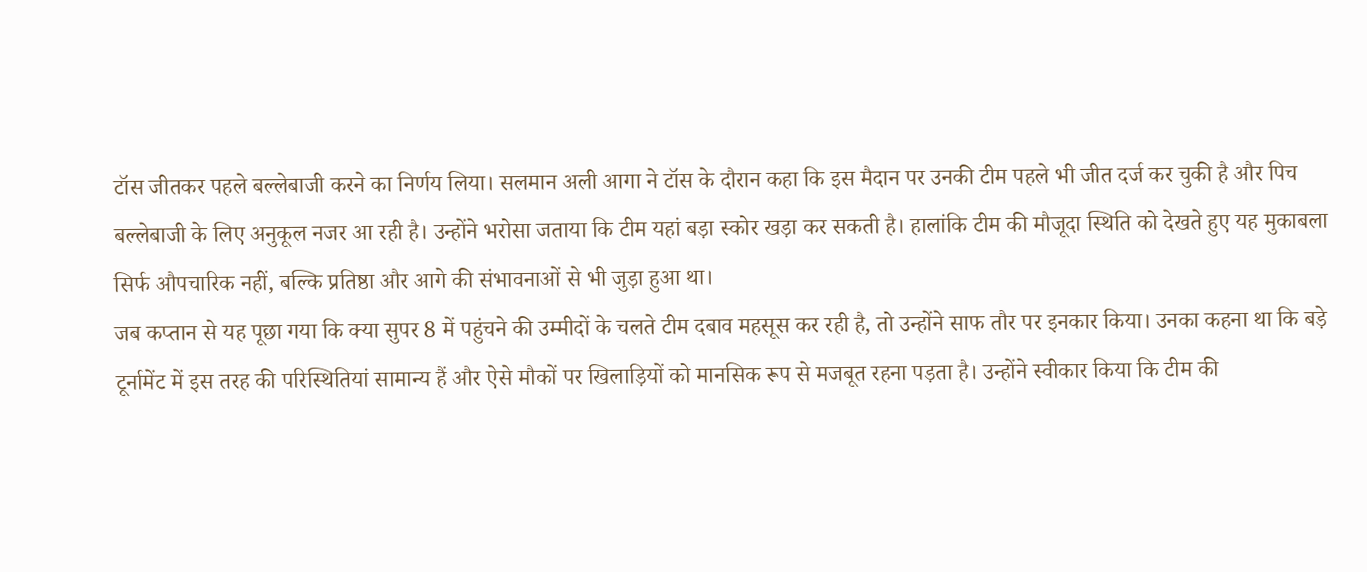टॉस जीतकर पहले बल्लेबाजी करने का निर्णय लिया। सलमान अली आगा ने टॉस के दौरान कहा कि इस मैदान पर उनकी टीम पहले भी जीत दर्ज कर चुकी है और पिच बल्लेबाजी के लिए अनुकूल नजर आ रही है। उन्होंने भरोसा जताया कि टीम यहां बड़ा स्कोर खड़ा कर सकती है। हालांकि टीम की मौजूदा स्थिति को देखते हुए यह मुकाबला सिर्फ औपचारिक नहीं, बल्कि प्रतिष्ठा और आगे की संभावनाओं से भी जुड़ा हुआ था।
जब कप्तान से यह पूछा गया कि क्या सुपर 8 में पहुंचने की उम्मीदों के चलते टीम दबाव महसूस कर रही है, तो उन्होंने साफ तौर पर इनकार किया। उनका कहना था कि बड़े टूर्नामेंट में इस तरह की परिस्थितियां सामान्य हैं और ऐसे मौकों पर खिलाड़ियों को मानसिक रूप से मजबूत रहना पड़ता है। उन्होंने स्वीकार किया कि टीम की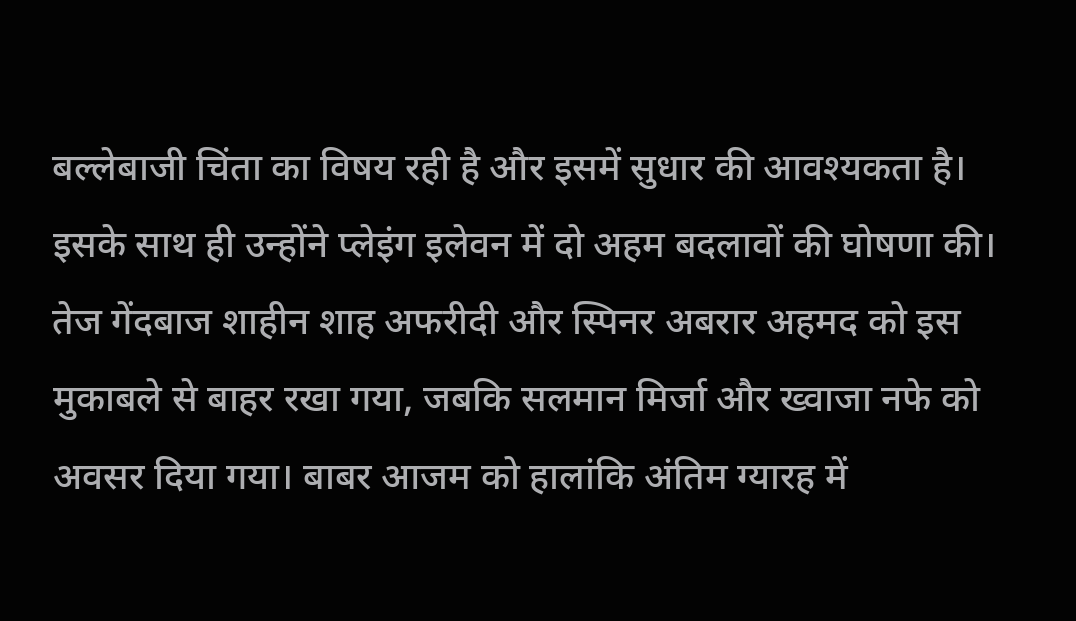बल्लेबाजी चिंता का विषय रही है और इसमें सुधार की आवश्यकता है। इसके साथ ही उन्होंने प्लेइंग इलेवन में दो अहम बदलावों की घोषणा की। तेज गेंदबाज शाहीन शाह अफरीदी और स्पिनर अबरार अहमद को इस मुकाबले से बाहर रखा गया, जबकि सलमान मिर्जा और ख्वाजा नफे को अवसर दिया गया। बाबर आजम को हालांकि अंतिम ग्यारह में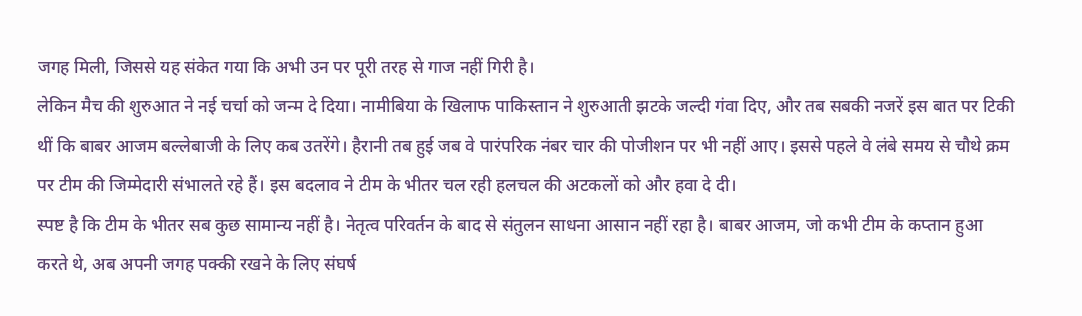जगह मिली, जिससे यह संकेत गया कि अभी उन पर पूरी तरह से गाज नहीं गिरी है।
लेकिन मैच की शुरुआत ने नई चर्चा को जन्म दे दिया। नामीबिया के खिलाफ पाकिस्तान ने शुरुआती झटके जल्दी गंवा दिए, और तब सबकी नजरें इस बात पर टिकी थीं कि बाबर आजम बल्लेबाजी के लिए कब उतरेंगे। हैरानी तब हुई जब वे पारंपरिक नंबर चार की पोजीशन पर भी नहीं आए। इससे पहले वे लंबे समय से चौथे क्रम पर टीम की जिम्मेदारी संभालते रहे हैं। इस बदलाव ने टीम के भीतर चल रही हलचल की अटकलों को और हवा दे दी।
स्पष्ट है कि टीम के भीतर सब कुछ सामान्य नहीं है। नेतृत्व परिवर्तन के बाद से संतुलन साधना आसान नहीं रहा है। बाबर आजम, जो कभी टीम के कप्तान हुआ करते थे, अब अपनी जगह पक्की रखने के लिए संघर्ष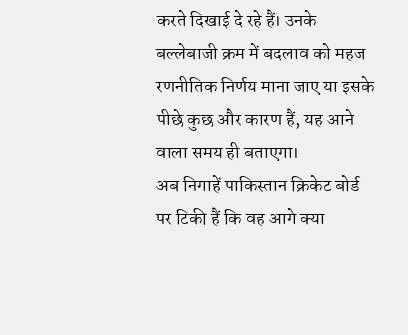करते दिखाई दे रहे हैं। उनके बल्लेबाजी क्रम में बदलाव को महज रणनीतिक निर्णय माना जाए या इसके पीछे कुछ और कारण हैं, यह आने वाला समय ही बताएगा।
अब निगाहें पाकिस्तान क्रिकेट बोर्ड पर टिकी हैं कि वह आगे क्या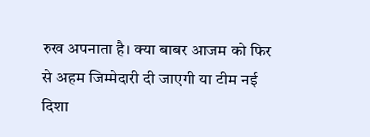रुख अपनाता है। क्या बाबर आजम को फिर से अहम जिम्मेदारी दी जाएगी या टीम नई दिशा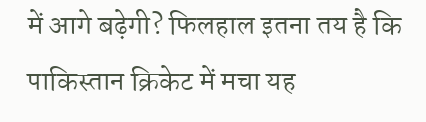में आगे बढ़ेगी? फिलहाल इतना तय है कि पाकिस्तान क्रिकेट में मचा यह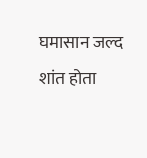घमासान जल्द शांत होता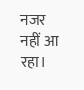नजर नहीं आ रहा।